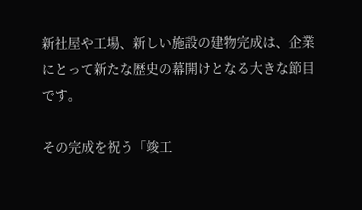新社屋や工場、新しい施設の建物完成は、企業にとって新たな歴史の幕開けとなる大きな節目です。

その完成を祝う「竣工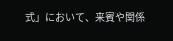式」において、来賓や関係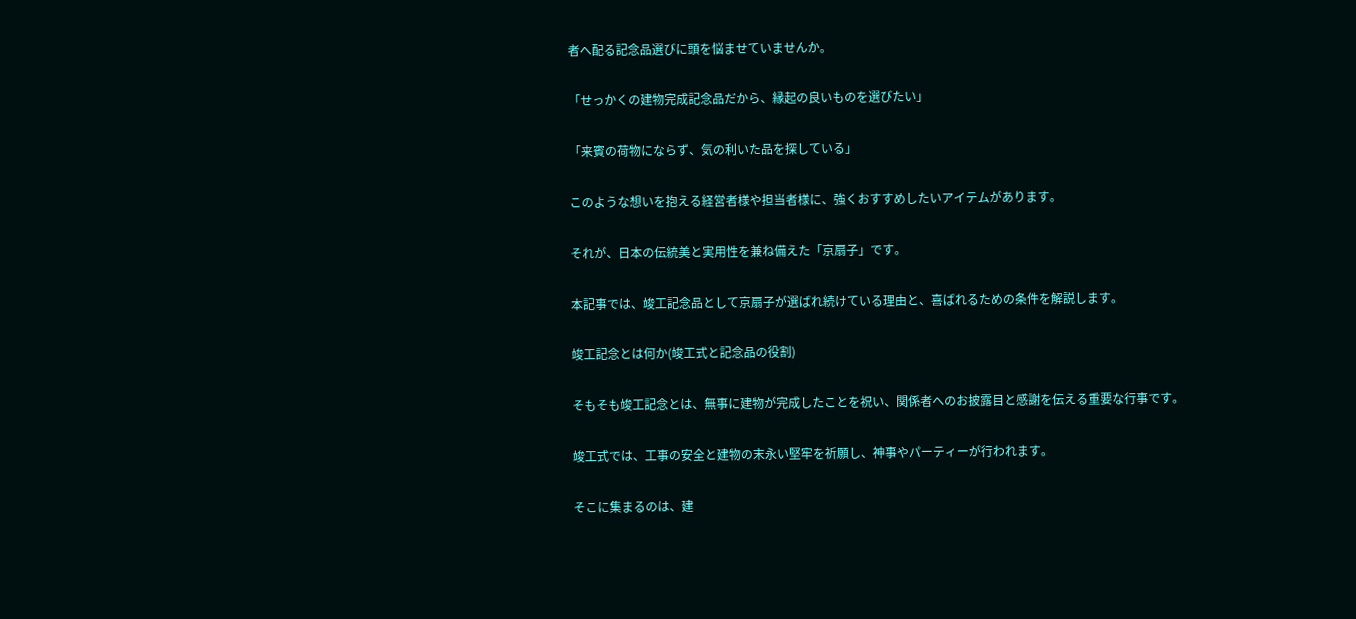者へ配る記念品選びに頭を悩ませていませんか。

「せっかくの建物完成記念品だから、縁起の良いものを選びたい」

「来賓の荷物にならず、気の利いた品を探している」

このような想いを抱える経営者様や担当者様に、強くおすすめしたいアイテムがあります。

それが、日本の伝統美と実用性を兼ね備えた「京扇子」です。

本記事では、竣工記念品として京扇子が選ばれ続けている理由と、喜ばれるための条件を解説します。

竣工記念とは何か(竣工式と記念品の役割)

そもそも竣工記念とは、無事に建物が完成したことを祝い、関係者へのお披露目と感謝を伝える重要な行事です。

竣工式では、工事の安全と建物の末永い堅牢を祈願し、神事やパーティーが行われます。

そこに集まるのは、建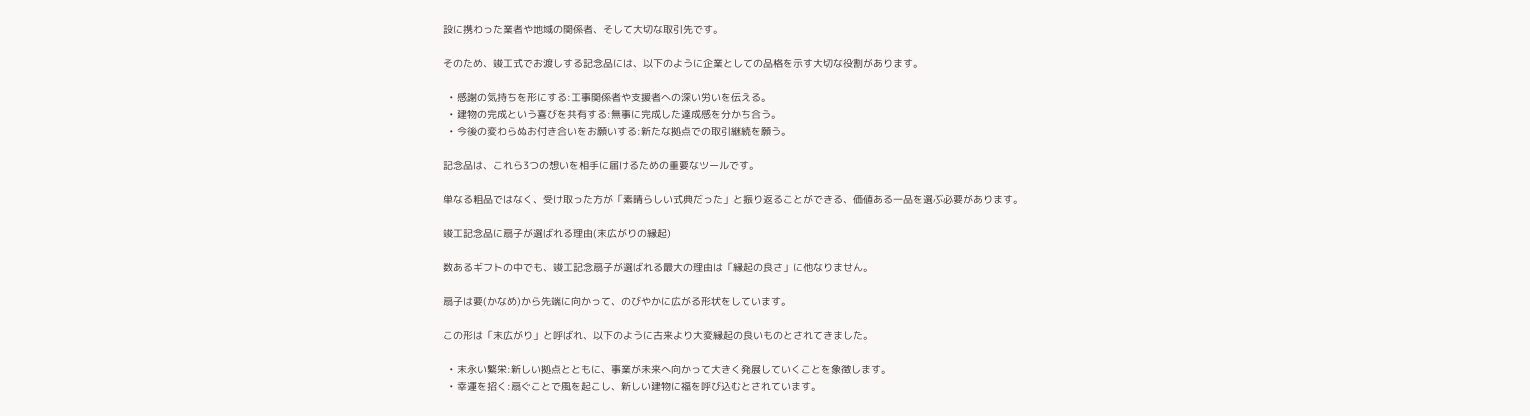設に携わった業者や地域の関係者、そして大切な取引先です。

そのため、竣工式でお渡しする記念品には、以下のように企業としての品格を示す大切な役割があります。

  • 感謝の気持ちを形にする:工事関係者や支援者への深い労いを伝える。
  • 建物の完成という喜びを共有する:無事に完成した達成感を分かち合う。
  • 今後の変わらぬお付き合いをお願いする:新たな拠点での取引継続を願う。

記念品は、これら3つの想いを相手に届けるための重要なツールです。

単なる粗品ではなく、受け取った方が「素晴らしい式典だった」と振り返ることができる、価値ある一品を選ぶ必要があります。

竣工記念品に扇子が選ばれる理由(末広がりの縁起)

数あるギフトの中でも、竣工記念扇子が選ばれる最大の理由は「縁起の良さ」に他なりません。

扇子は要(かなめ)から先端に向かって、のびやかに広がる形状をしています。

この形は「末広がり」と呼ばれ、以下のように古来より大変縁起の良いものとされてきました。

  • 末永い繁栄:新しい拠点とともに、事業が未来へ向かって大きく発展していくことを象徴します。
  • 幸運を招く:扇ぐことで風を起こし、新しい建物に福を呼び込むとされています。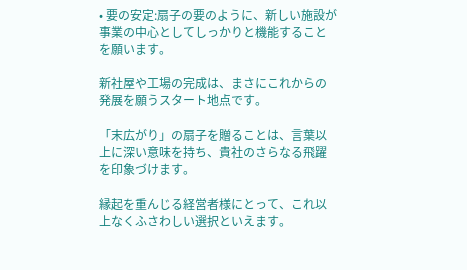• 要の安定:扇子の要のように、新しい施設が事業の中心としてしっかりと機能することを願います。

新社屋や工場の完成は、まさにこれからの発展を願うスタート地点です。

「末広がり」の扇子を贈ることは、言葉以上に深い意味を持ち、貴社のさらなる飛躍を印象づけます。

縁起を重んじる経営者様にとって、これ以上なくふさわしい選択といえます。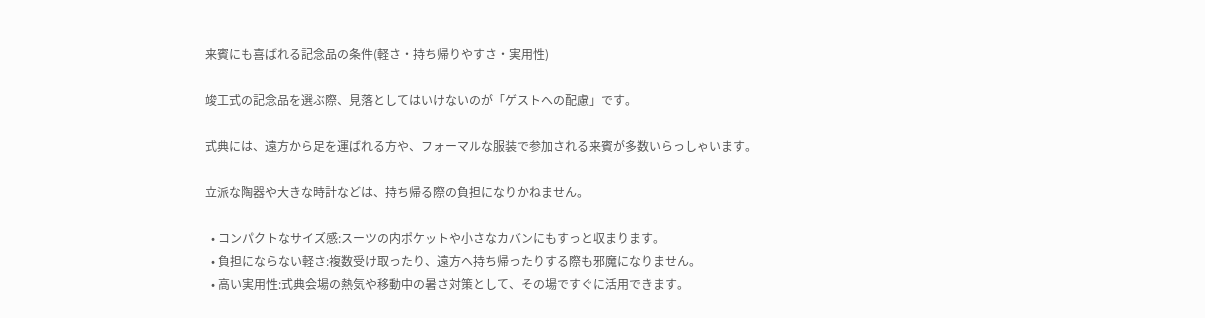来賓にも喜ばれる記念品の条件(軽さ・持ち帰りやすさ・実用性)

竣工式の記念品を選ぶ際、見落としてはいけないのが「ゲストへの配慮」です。

式典には、遠方から足を運ばれる方や、フォーマルな服装で参加される来賓が多数いらっしゃいます。

立派な陶器や大きな時計などは、持ち帰る際の負担になりかねません。

  • コンパクトなサイズ感:スーツの内ポケットや小さなカバンにもすっと収まります。
  • 負担にならない軽さ:複数受け取ったり、遠方へ持ち帰ったりする際も邪魔になりません。
  • 高い実用性:式典会場の熱気や移動中の暑さ対策として、その場ですぐに活用できます。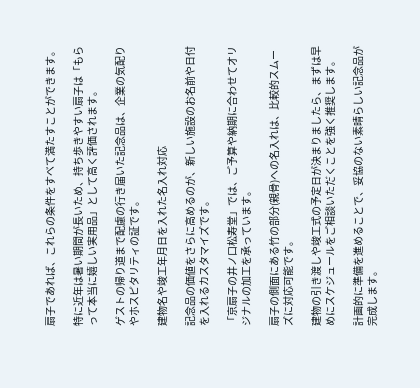扇子であれば、これらの条件をすべて満たすことができます。

特に近年は暑い期間が長いため、持ち歩きやすい扇子は「もらって本当に嬉しい実用品」として高く評価されます。

ゲストの帰り道まで配慮の行き届いた記念品は、企業の気配りやホスピタリティの証です。

建物名や竣工年月日を入れた名入れ対応

記念品の価値をさらに高めるのが、新しい施設のお名前や日付を入れるカスタマイズです。

「京扇子の井ノ口松寿堂」では、ご予算や納期に合わせてオリジナルの加工を承っています。

扇子の側面にある竹の部分(親骨)への名入れは、比較的スムーズに対応可能です。

建物の引き渡しや竣工式の予定日が決まりましたら、まずは早めにスケジュールをご相談いただくことを強く推奨します。

計画的に準備を進めることで、妥協のない素晴らしい記念品が完成します。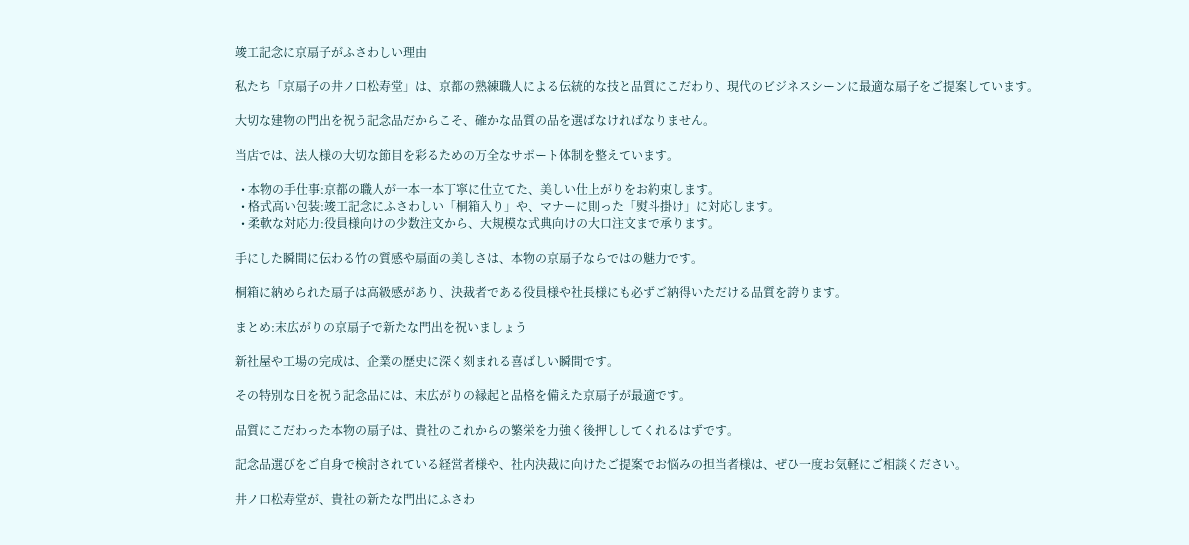竣工記念に京扇子がふさわしい理由

私たち「京扇子の井ノ口松寿堂」は、京都の熟練職人による伝統的な技と品質にこだわり、現代のビジネスシーンに最適な扇子をご提案しています。

大切な建物の門出を祝う記念品だからこそ、確かな品質の品を選ばなければなりません。

当店では、法人様の大切な節目を彩るための万全なサポート体制を整えています。

  • 本物の手仕事:京都の職人が一本一本丁寧に仕立てた、美しい仕上がりをお約束します。
  • 格式高い包装:竣工記念にふさわしい「桐箱入り」や、マナーに則った「熨斗掛け」に対応します。
  • 柔軟な対応力:役員様向けの少数注文から、大規模な式典向けの大口注文まで承ります。

手にした瞬間に伝わる竹の質感や扇面の美しさは、本物の京扇子ならではの魅力です。

桐箱に納められた扇子は高級感があり、決裁者である役員様や社長様にも必ずご納得いただける品質を誇ります。

まとめ:末広がりの京扇子で新たな門出を祝いましょう

新社屋や工場の完成は、企業の歴史に深く刻まれる喜ばしい瞬間です。

その特別な日を祝う記念品には、末広がりの縁起と品格を備えた京扇子が最適です。

品質にこだわった本物の扇子は、貴社のこれからの繁栄を力強く後押ししてくれるはずです。

記念品選びをご自身で検討されている経営者様や、社内決裁に向けたご提案でお悩みの担当者様は、ぜひ一度お気軽にご相談ください。

井ノ口松寿堂が、貴社の新たな門出にふさわ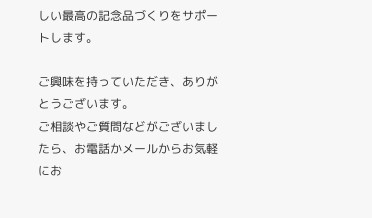しい最高の記念品づくりをサポートします。

ご興味を持っていただき、ありがとうございます。
ご相談やご質問などがございましたら、お電話かメールからお気軽にお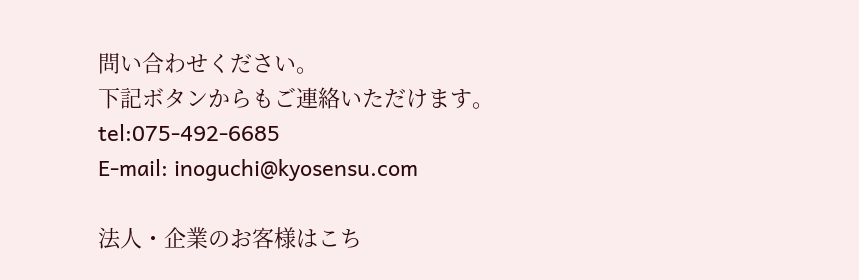問い合わせください。
下記ボタンからもご連絡いただけます。
tel:075-492-6685
E-mail: inoguchi@kyosensu.com

法人・企業のお客様はこち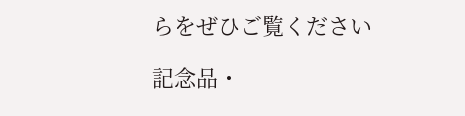らをぜひご覧ください

記念品・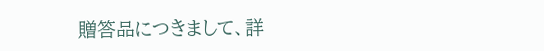贈答品につきまして、詳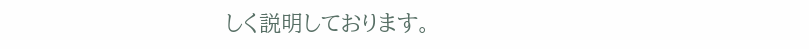しく説明しております。